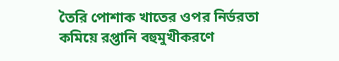তৈরি পোশাক খাতের ওপর নির্ভরতা কমিয়ে রপ্তানি বহুমুখীকরণে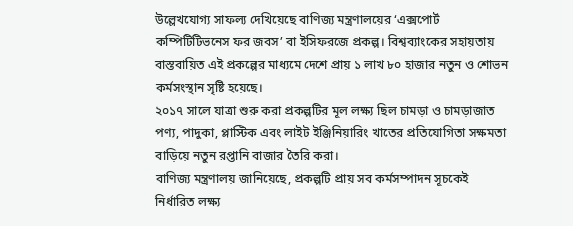উল্লেখযোগ্য সাফল্য দেখিয়েছে বাণিজ্য মন্ত্রণালয়ের ‘এক্সপোর্ট কম্পিটিটিভনেস ফর জবস’ বা ইসিফরজে প্রকল্প। বিশ্বব্যাংকের সহায়তায় বাস্তবায়িত এই প্রকল্পের মাধ্যমে দেশে প্রায় ১ লাখ ৮০ হাজার নতুন ও শোভন কর্মসংস্থান সৃষ্টি হয়েছে।
২০১৭ সালে যাত্রা শুরু করা প্রকল্পটির মূল লক্ষ্য ছিল চামড়া ও চামড়াজাত পণ্য, পাদুকা, প্লাস্টিক এবং লাইট ইঞ্জিনিয়ারিং খাতের প্রতিযোগিতা সক্ষমতা বাড়িয়ে নতুন রপ্তানি বাজার তৈরি করা।
বাণিজ্য মন্ত্রণালয় জানিয়েছে, প্রকল্পটি প্রায় সব কর্মসম্পাদন সূচকেই নির্ধারিত লক্ষ্য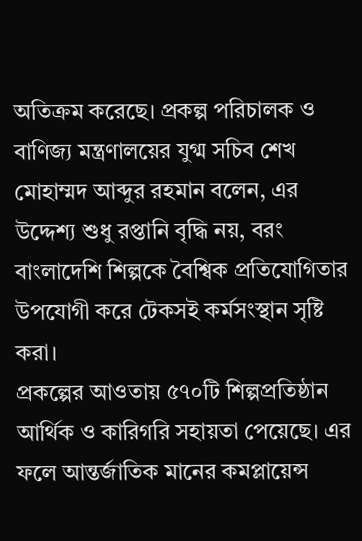অতিক্রম করেছে। প্রকল্প পরিচালক ও বাণিজ্য মন্ত্রণালয়ের যুগ্ম সচিব শেখ মোহাম্মদ আব্দুর রহমান বলেন, এর উদ্দেশ্য শুধু রপ্তানি বৃদ্ধি নয়, বরং বাংলাদেশি শিল্পকে বৈশ্বিক প্রতিযোগিতার উপযোগী করে টেকসই কর্মসংস্থান সৃষ্টি করা।
প্রকল্পের আওতায় ৫৭০টি শিল্পপ্রতিষ্ঠান আর্থিক ও কারিগরি সহায়তা পেয়েছে। এর ফলে আন্তর্জাতিক মানের কমপ্লায়েন্স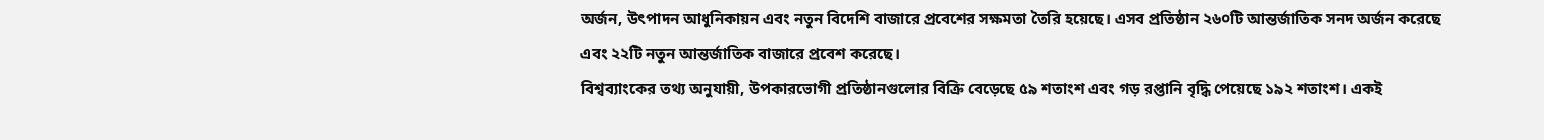অর্জন, উৎপাদন আধুনিকায়ন এবং নতুন বিদেশি বাজারে প্রবেশের সক্ষমতা তৈরি হয়েছে। এসব প্রতিষ্ঠান ২৬০টি আন্তর্জাতিক সনদ অর্জন করেছে এবং ২২টি নতুন আন্তর্জাতিক বাজারে প্রবেশ করেছে।
বিশ্বব্যাংকের তথ্য অনুযায়ী, উপকারভোগী প্রতিষ্ঠানগুলোর বিক্রি বেড়েছে ৫৯ শতাংশ এবং গড় রপ্তানি বৃদ্ধি পেয়েছে ১৯২ শতাংশ। একই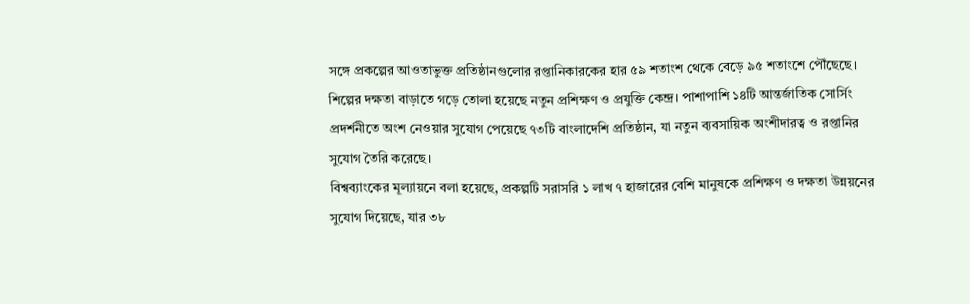সঙ্গে প্রকল্পের আওতাভুক্ত প্রতিষ্ঠানগুলোর রপ্তানিকারকের হার ৫৯ শতাংশ থেকে বেড়ে ৯৫ শতাংশে পৌঁছেছে।
শিল্পের দক্ষতা বাড়াতে গড়ে তোলা হয়েছে নতুন প্রশিক্ষণ ও প্রযুক্তি কেন্দ্র। পাশাপাশি ১৪টি আন্তর্জাতিক সোর্সিং প্রদর্শনীতে অংশ নেওয়ার সুযোগ পেয়েছে ৭৩টি বাংলাদেশি প্রতিষ্ঠান, যা নতুন ব্যবসায়িক অংশীদারত্ব ও রপ্তানির সুযোগ তৈরি করেছে।
বিশ্বব্যাংকের মূল্যায়নে বলা হয়েছে, প্রকল্পটি সরাসরি ১ লাখ ৭ হাজারের বেশি মানুষকে প্রশিক্ষণ ও দক্ষতা উন্নয়নের সুযোগ দিয়েছে, যার ৩৮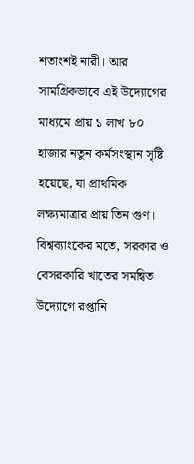শতাংশই নারী। আর সামগ্রিকভাবে এই উদ্যোগের মাধ্যমে প্রায় ১ লাখ ৮০ হাজার নতুন কর্মসংস্থান সৃষ্টি হয়েছে, যা প্রাথমিক লক্ষ্যমাত্রার প্রায় তিন গুণ।
বিশ্বব্যাংকের মতে, সরকার ও বেসরকারি খাতের সমন্বিত উদ্যোগে রপ্তানি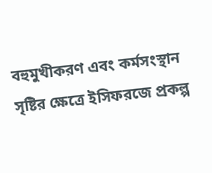বহুমুখীকরণ এবং কর্মসংস্থান সৃষ্টির ক্ষেত্রে ইসিফরজে প্রকল্প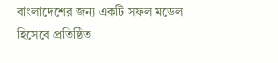বাংলাদেশের জন্য একটি সফল মডেল হিসেবে প্রতিষ্ঠিত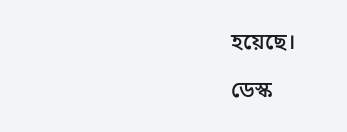হয়েছে।

ডেস্ক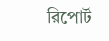রিপোর্ট